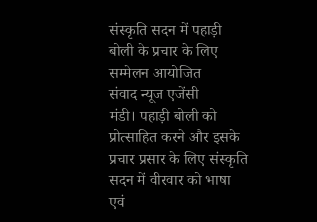संस्कृति सदन में पहाड़ी बोली के प्रचार के लिए सम्मेलन आयोजित
संवाद न्यूज एजेंसी
मंडी। पहाड़ी बोली को प्रोत्साहित करने और इसके प्रचार प्रसार के लिए संस्कृति सदन में वीरवार को भाषा एवं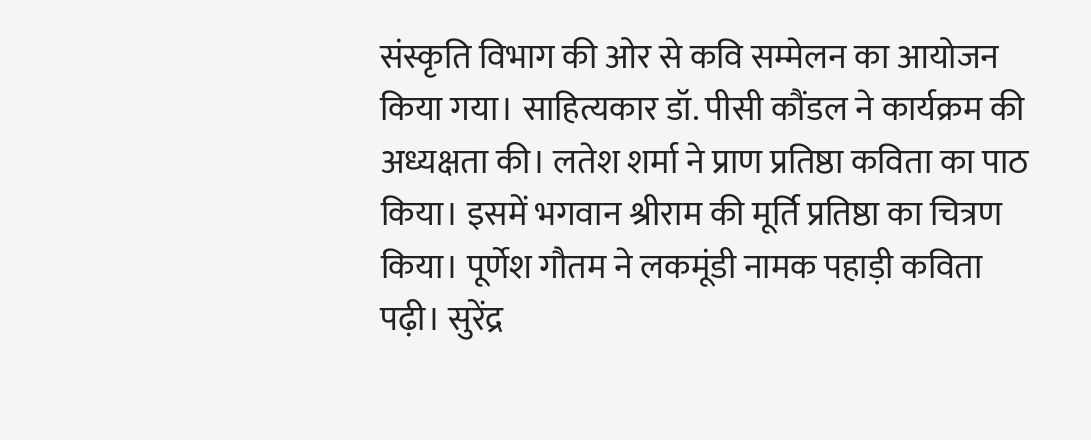संस्कृति विभाग की ओर से कवि सम्मेलन का आयोजन किया गया। साहित्यकार डॉ. पीसी कौंडल ने कार्यक्रम की अध्यक्षता की। लतेश शर्मा ने प्राण प्रतिष्ठा कविता का पाठ किया। इसमें भगवान श्रीराम की मूर्ति प्रतिष्ठा का चित्रण किया। पूर्णेश गौतम ने लकमूंडी नामक पहाड़ी कविता पढ़ी। सुरेंद्र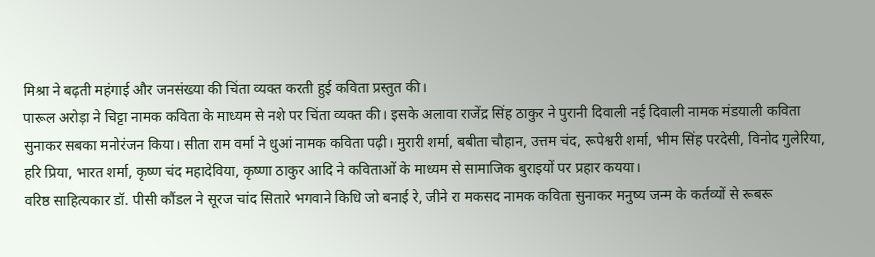मिश्रा ने बढ़ती महंगाई और जनसंख्या की चिंता व्यक्त करती हुई कविता प्रस्तुत की।
पारूल अरोड़ा ने चिट्टा नामक कविता के माध्यम से नशे पर चिंता व्यक्त की। इसके अलावा राजेंद्र सिंह ठाकुर ने पुरानी दिवाली नई दिवाली नामक मंडयाली कविता सुनाकर सबका मनोरंजन किया। सीता राम वर्मा ने धुआं नामक कविता पढ़ी। मुरारी शर्मा, बबीता चौहान, उत्तम चंद, रूपेश्वरी शर्मा, भीम सिंह परदेसी, विनोद गुलेरिया, हरि प्रिया, भारत शर्मा, कृष्ण चंद महादेविया, कृष्णा ठाकुर आदि ने कविताओं के माध्यम से सामाजिक बुराइयों पर प्रहार कयया।
वरिष्ठ साहित्यकार डॉ. पीसी कौंडल ने सूरज चांद सितारे भगवाने किधि जो बनाई रे, जीने रा मकसद नामक कविता सुनाकर मनुष्य जन्म के कर्तव्यों से रूबरू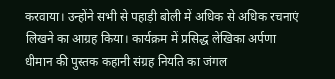करवाया। उन्होंने सभी से पहाड़ी बोली में अधिक से अधिक रचनाएं लिखने का आग्रह किया। कार्यक्रम में प्रसिद्ध लेखिका अर्पणा धीमान की पुस्तक कहानी संग्रह नियति का जंगल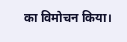का विमोचन किया।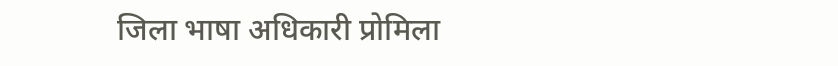जिला भाषा अधिकारी प्रोमिला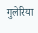गुलेरिया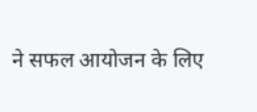ने सफल आयोजन के लिए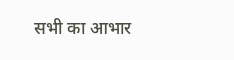सभी का आभार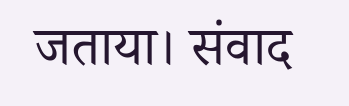जताया। संवाद